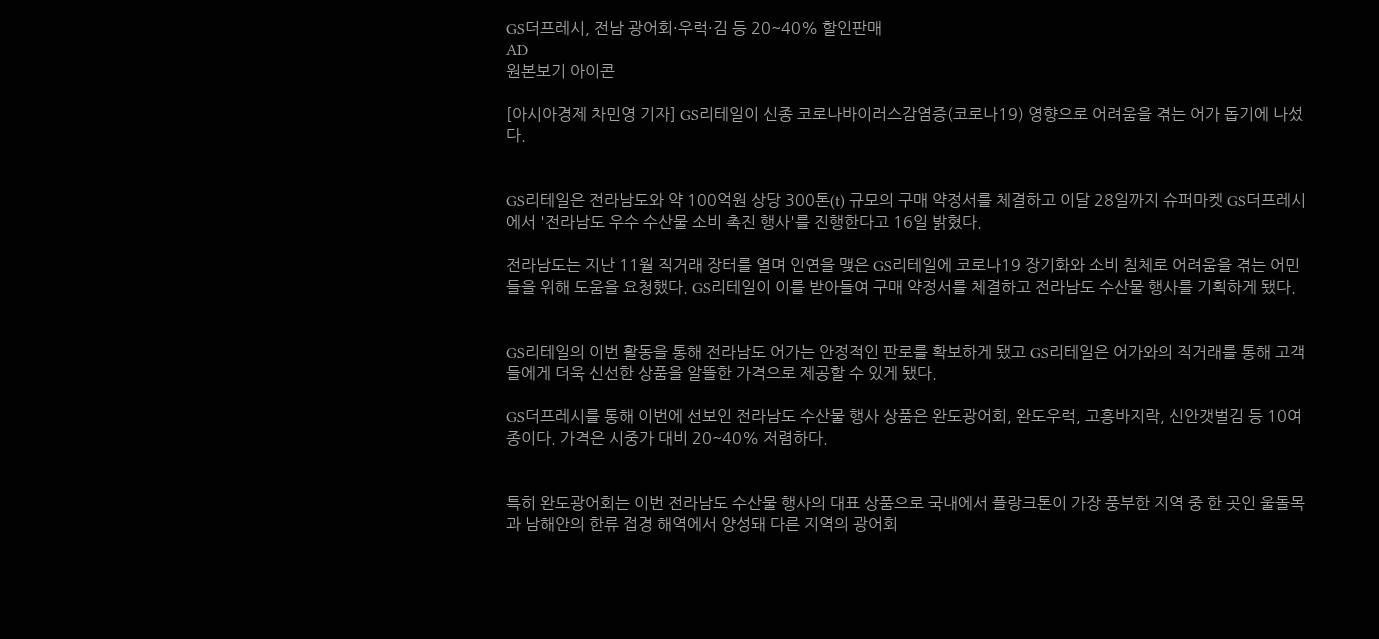GS더프레시, 전남 광어회·우럭·김 등 20~40% 할인판매
AD
원본보기 아이콘

[아시아경제 차민영 기자] GS리테일이 신종 코로나바이러스감염증(코로나19) 영향으로 어려움을 겪는 어가 돕기에 나섰다.


GS리테일은 전라남도와 약 100억원 상당 300톤(t) 규모의 구매 약정서를 체결하고 이달 28일까지 슈퍼마켓 GS더프레시에서 '전라남도 우수 수산물 소비 촉진 행사'를 진행한다고 16일 밝혔다.

전라남도는 지난 11월 직거래 장터를 열며 인연을 맺은 GS리테일에 코로나19 장기화와 소비 침체로 어려움을 겪는 어민들을 위해 도움을 요청했다. GS리테일이 이를 받아들여 구매 약정서를 체결하고 전라남도 수산물 행사를 기획하게 됐다.


GS리테일의 이번 활동을 통해 전라남도 어가는 안정적인 판로를 확보하게 됐고 GS리테일은 어가와의 직거래를 통해 고객들에게 더욱 신선한 상품을 알뜰한 가격으로 제공할 수 있게 됐다.

GS더프레시를 통해 이번에 선보인 전라남도 수산물 행사 상품은 완도광어회, 완도우럭, 고흥바지락, 신안갯벌김 등 10여종이다. 가격은 시중가 대비 20~40% 저렴하다.


특히 완도광어회는 이번 전라남도 수산물 행사의 대표 상품으로 국내에서 플랑크톤이 가장 풍부한 지역 중 한 곳인 울돌목과 남해안의 한류 접경 해역에서 양성돼 다른 지역의 광어회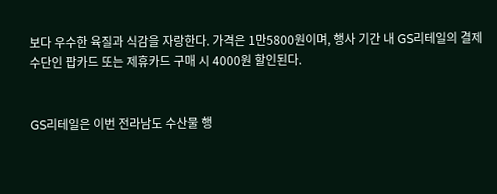보다 우수한 육질과 식감을 자랑한다. 가격은 1만5800원이며, 행사 기간 내 GS리테일의 결제 수단인 팝카드 또는 제휴카드 구매 시 4000원 할인된다.


GS리테일은 이번 전라남도 수산물 행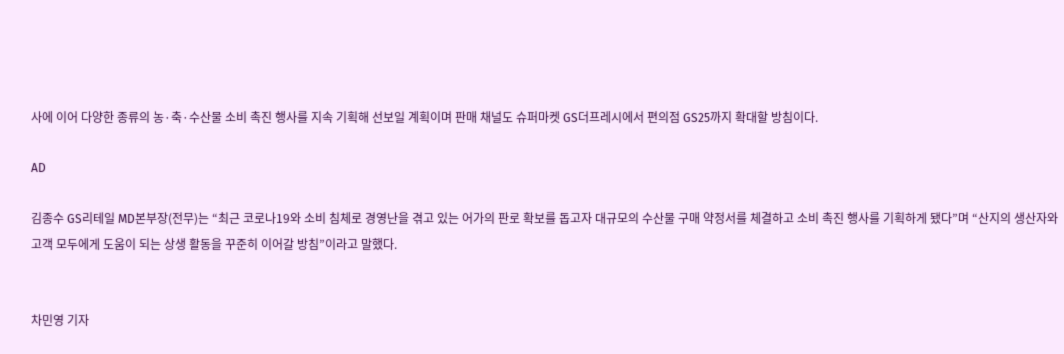사에 이어 다양한 종류의 농·축·수산물 소비 촉진 행사를 지속 기획해 선보일 계획이며 판매 채널도 슈퍼마켓 GS더프레시에서 편의점 GS25까지 확대할 방침이다.

AD

김종수 GS리테일 MD본부장(전무)는 “최근 코로나19와 소비 침체로 경영난을 겪고 있는 어가의 판로 확보를 돕고자 대규모의 수산물 구매 약정서를 체결하고 소비 촉진 행사를 기획하게 됐다”며 “산지의 생산자와 고객 모두에게 도움이 되는 상생 활동을 꾸준히 이어갈 방침”이라고 말했다.


차민영 기자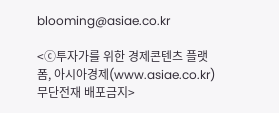blooming@asiae.co.kr

<ⓒ투자가를 위한 경제콘텐츠 플랫폼, 아시아경제(www.asiae.co.kr) 무단전재 배포금지>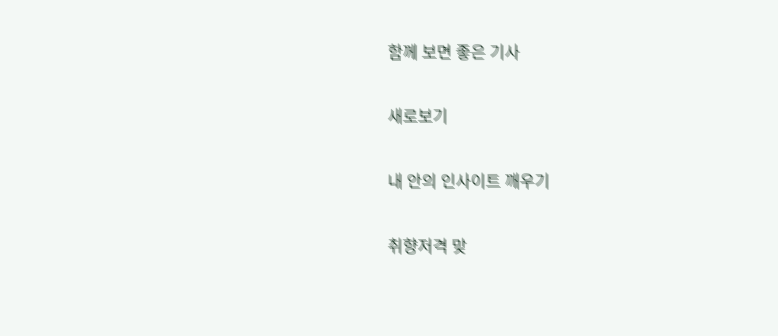함께 보면 좋은 기사

새로보기

내 안의 인사이트 깨우기

취향저격 맞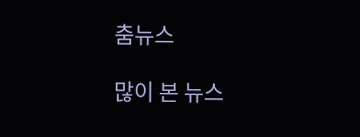춤뉴스

많이 본 뉴스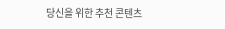당신을 위한 추천 콘텐츠